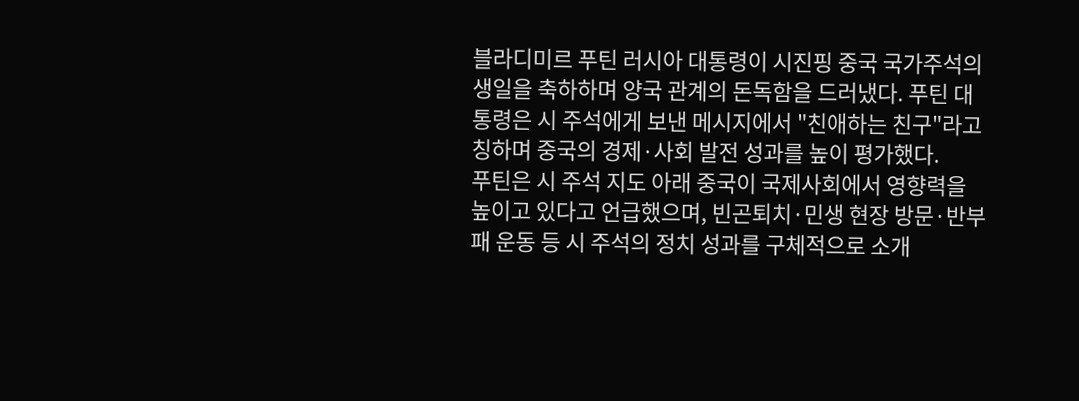블라디미르 푸틴 러시아 대통령이 시진핑 중국 국가주석의 생일을 축하하며 양국 관계의 돈독함을 드러냈다. 푸틴 대통령은 시 주석에게 보낸 메시지에서 "친애하는 친구"라고 칭하며 중국의 경제·사회 발전 성과를 높이 평가했다.
푸틴은 시 주석 지도 아래 중국이 국제사회에서 영향력을 높이고 있다고 언급했으며, 빈곤퇴치·민생 현장 방문·반부패 운동 등 시 주석의 정치 성과를 구체적으로 소개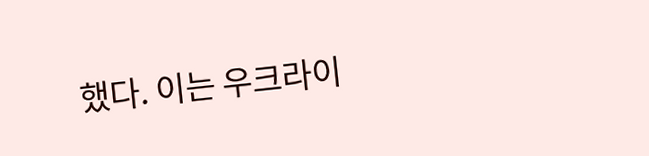했다. 이는 우크라이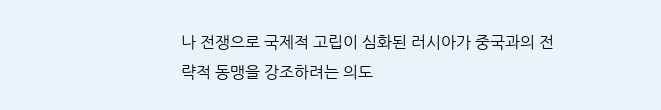나 전쟁으로 국제적 고립이 심화된 러시아가 중국과의 전략적 동맹을 강조하려는 의도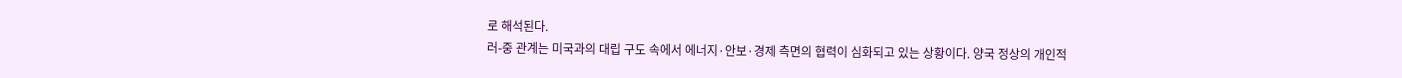로 해석된다.
러-중 관계는 미국과의 대립 구도 속에서 에너지·안보·경제 측면의 협력이 심화되고 있는 상황이다. 양국 정상의 개인적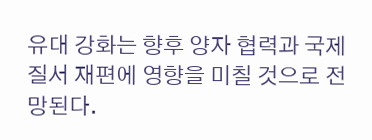유대 강화는 향후 양자 협력과 국제질서 재편에 영향을 미칠 것으로 전망된다.